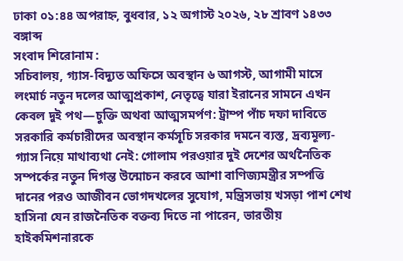ঢাকা ০১:৪৪ অপরাহ্ন, বুধবার, ১২ অগাস্ট ২০২৬, ২৮ শ্রাবণ ১৪৩৩ বঙ্গাব্দ
সংবাদ শিরোনাম :
সচিবালয়, গ্যাস-বিদ্যুত অফিসে অবস্থান ৬ আগস্ট, আগামী মাসে লংমার্চ নতুন দলের আত্মপ্রকাশ, নেতৃত্বে যারা ইরানের সামনে এখন কেবল দুই পথ—চুক্তি অথবা আত্মসমর্পণ: ট্রাম্প পাঁচ দফা দাবিতে সরকারি কর্মচারীদের অবস্থান কর্মসূচি সরকার দমনে ব্যস্ত, দ্রব্যমূল্য-গ্যাস নিয়ে মাথাব্যথা নেই: গোলাম পরওয়ার দুই দেশের অর্থনৈতিক সম্পর্কের নতুন দিগন্ত উন্মোচন করবে আশা বাণিজ্যমন্ত্রীর সম্পত্তি দানের পরও আজীবন ভোগদখলের সুযোগ, মন্ত্রিসভায় খসড়া পাশ শেখ হাসিনা যেন রাজনৈতিক বক্তব্য দিতে না পারেন, ভারতীয় হাইকমিশনারকে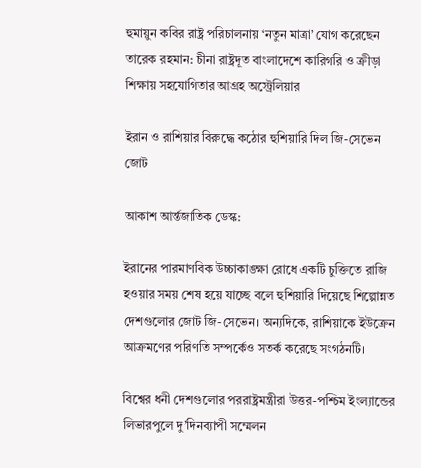হুমায়ুন কবির রাষ্ট্র পরিচালনায় ‘নতুন মাত্রা’ যোগ করেছেন তারেক রহমান: চীনা রাষ্ট্রদূত বাংলাদেশে কারিগরি ও ক্রীড়া শিক্ষায় সহযোগিতার আগ্রহ অস্ট্রেলিয়ার

ইরান ও রাশিয়ার বিরুদ্ধে কঠোর হুশিয়ারি দিল জি-সেভেন জোট

আকাশ আর্ন্তজাতিক ডেস্ক:

ইরানের পারমাণবিক উচ্চাকাঙ্ক্ষা রোধে একটি চুক্তিতে রাজি হওয়ার সময় শেষ হয়ে যাচ্ছে বলে হুশিয়ারি দিয়েছে শিল্পোন্নত দেশগুলোর জোট জি-সেভেন। অন্যদিকে, রাশিয়াকে ইউক্রেন আক্রমণের পরিণতি সম্পর্কেও সতর্ক করেছে সংগঠনটি।

বিশ্বের ধনী দেশগুলোর পররাষ্ট্রমন্ত্রীরা উত্তর-পশ্চিম ইংল্যান্ডের লিভারপুলে দু’দিনব্যাপী সম্মেলন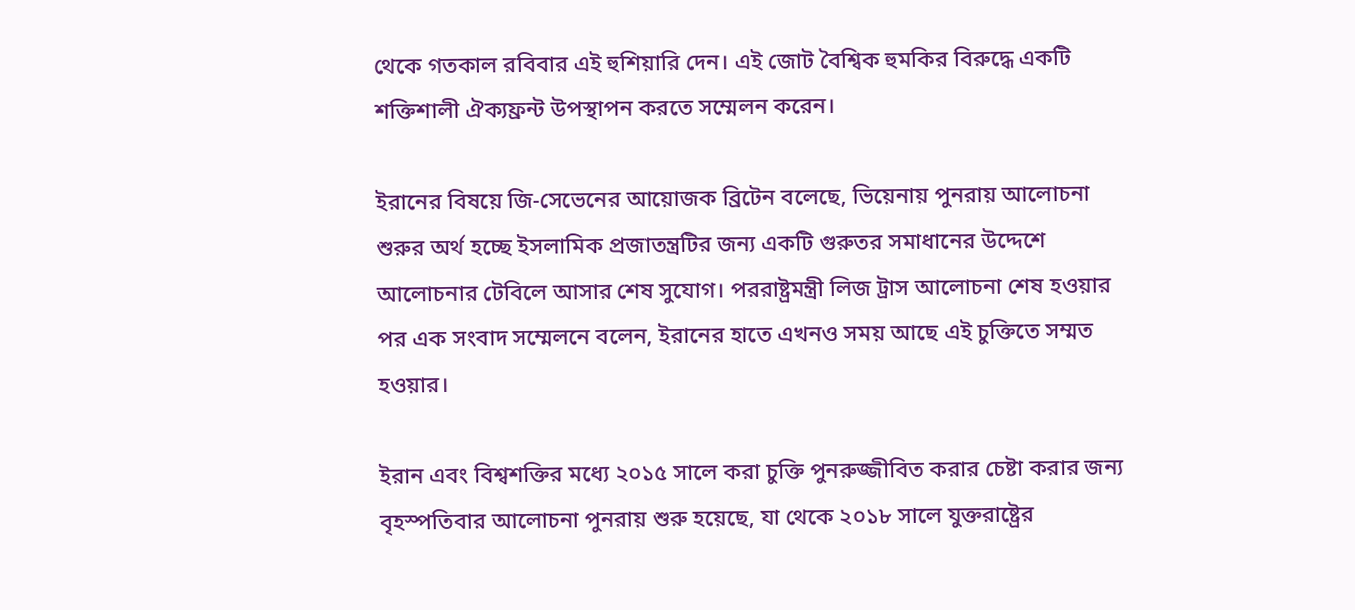থেকে গতকাল রবিবার এই হুশিয়ারি দেন। এই জোট বৈশ্বিক হুমকির বিরুদ্ধে একটি শক্তিশালী ঐক্যফ্রন্ট উপস্থাপন করতে সম্মেলন করেন।

ইরানের বিষয়ে জি-সেভেনের আয়োজক ব্রিটেন বলেছে, ভিয়েনায় পুনরায় আলোচনা শুরুর অর্থ হচ্ছে ইসলামিক প্রজাতন্ত্রটির জন্য একটি গুরুতর সমাধানের উদ্দেশে আলোচনার টেবিলে আসার শেষ সুযোগ। পররাষ্ট্রমন্ত্রী লিজ ট্রাস আলোচনা শেষ হওয়ার পর এক সংবাদ সম্মেলনে বলেন, ইরানের হাতে এখনও সময় আছে এই চুক্তিতে সম্মত হওয়ার।

ইরান এবং বিশ্বশক্তির মধ্যে ২০১৫ সালে করা চুক্তি পুনরুজ্জীবিত করার চেষ্টা করার জন্য বৃহস্পতিবার আলোচনা পুনরায় শুরু হয়েছে, যা থেকে ২০১৮ সালে যুক্তরাষ্ট্রের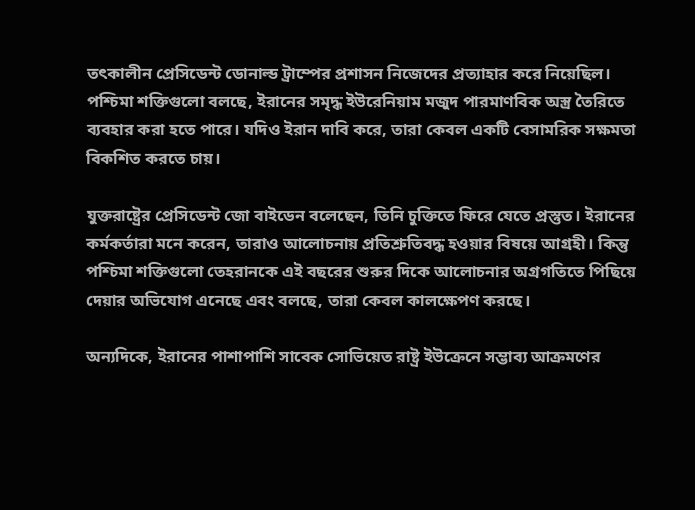তৎকালীন প্রেসিডেন্ট ডোনাল্ড ট্রাম্পের প্রশাসন নিজেদের প্রত্যাহার করে নিয়েছিল। পশ্চিমা শক্তিগুলো বলছে, ইরানের সমৃদ্ধ ইউরেনিয়াম মজুদ পারমাণবিক অস্ত্র তৈরিতে ব্যবহার করা হতে পারে। যদিও ইরান দাবি করে, তারা কেবল একটি বেসামরিক সক্ষমতা বিকশিত করতে চায়।

যুক্তরাষ্ট্রের প্রেসিডেন্ট জো বাইডেন বলেছেন, তিনি চুক্তিতে ফিরে যেতে প্রস্তুত। ইরানের কর্মকর্তারা মনে করেন, তারাও আলোচনায় প্রতিশ্রুতিবদ্ধ হওয়ার বিষয়ে আগ্রহী। কিন্তু পশ্চিমা শক্তিগুলো তেহরানকে এই বছরের শুরুর দিকে আলোচনার অগ্রগতিতে পিছিয়ে দেয়ার অভিযোগ এনেছে এবং বলছে, তারা কেবল কালক্ষেপণ করছে।

অন্যদিকে, ইরানের পাশাপাশি সাবেক সোভিয়েত রাষ্ট্র ইউক্রেনে সম্ভাব্য আক্রমণের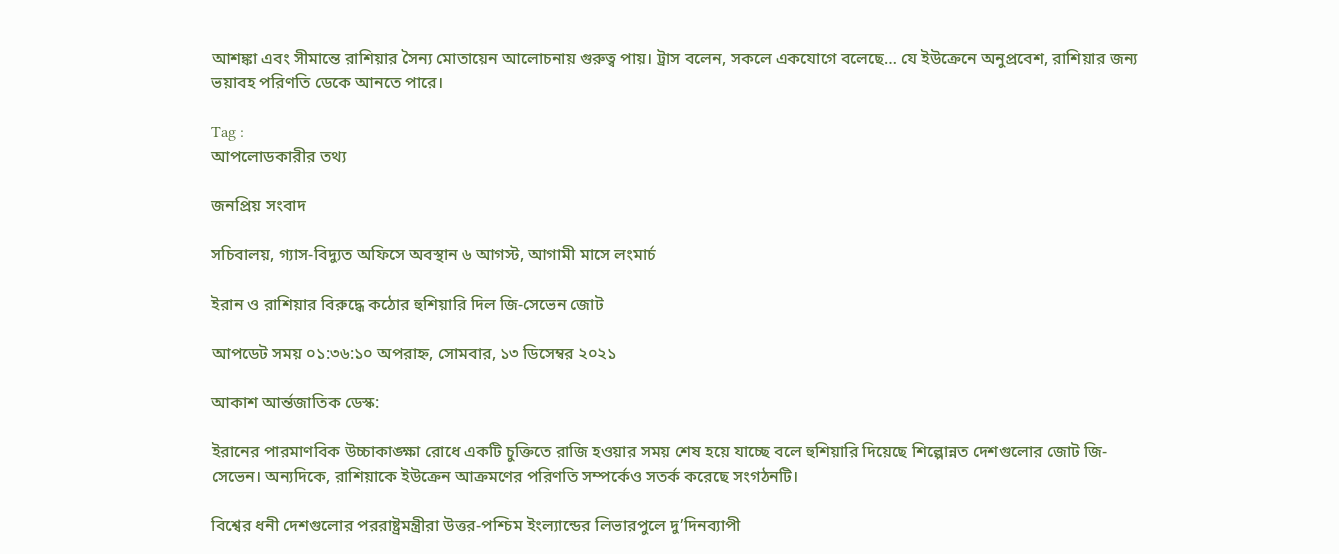আশঙ্কা এবং সীমান্তে রাশিয়ার সৈন্য মোতায়েন আলোচনায় গুরুত্ব পায়। ট্রাস বলেন, সকলে একযোগে বলেছে… যে ইউক্রেনে অনুপ্রবেশ, রাশিয়ার জন্য ভয়াবহ পরিণতি ডেকে আনতে পারে।

Tag :
আপলোডকারীর তথ্য

জনপ্রিয় সংবাদ

সচিবালয়, গ্যাস-বিদ্যুত অফিসে অবস্থান ৬ আগস্ট, আগামী মাসে লংমার্চ

ইরান ও রাশিয়ার বিরুদ্ধে কঠোর হুশিয়ারি দিল জি-সেভেন জোট

আপডেট সময় ০১:৩৬:১০ অপরাহ্ন, সোমবার, ১৩ ডিসেম্বর ২০২১

আকাশ আর্ন্তজাতিক ডেস্ক:

ইরানের পারমাণবিক উচ্চাকাঙ্ক্ষা রোধে একটি চুক্তিতে রাজি হওয়ার সময় শেষ হয়ে যাচ্ছে বলে হুশিয়ারি দিয়েছে শিল্পোন্নত দেশগুলোর জোট জি-সেভেন। অন্যদিকে, রাশিয়াকে ইউক্রেন আক্রমণের পরিণতি সম্পর্কেও সতর্ক করেছে সংগঠনটি।

বিশ্বের ধনী দেশগুলোর পররাষ্ট্রমন্ত্রীরা উত্তর-পশ্চিম ইংল্যান্ডের লিভারপুলে দু’দিনব্যাপী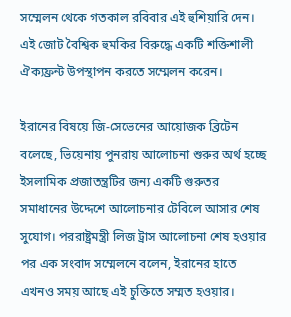সম্মেলন থেকে গতকাল রবিবার এই হুশিয়ারি দেন। এই জোট বৈশ্বিক হুমকির বিরুদ্ধে একটি শক্তিশালী ঐক্যফ্রন্ট উপস্থাপন করতে সম্মেলন করেন।

ইরানের বিষয়ে জি-সেভেনের আয়োজক ব্রিটেন বলেছে, ভিয়েনায় পুনরায় আলোচনা শুরুর অর্থ হচ্ছে ইসলামিক প্রজাতন্ত্রটির জন্য একটি গুরুতর সমাধানের উদ্দেশে আলোচনার টেবিলে আসার শেষ সুযোগ। পররাষ্ট্রমন্ত্রী লিজ ট্রাস আলোচনা শেষ হওয়ার পর এক সংবাদ সম্মেলনে বলেন, ইরানের হাতে এখনও সময় আছে এই চুক্তিতে সম্মত হওয়ার।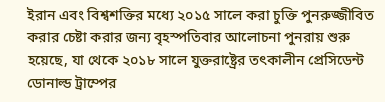ইরান এবং বিশ্বশক্তির মধ্যে ২০১৫ সালে করা চুক্তি পুনরুজ্জীবিত করার চেষ্টা করার জন্য বৃহস্পতিবার আলোচনা পুনরায় শুরু হয়েছে, যা থেকে ২০১৮ সালে যুক্তরাষ্ট্রের তৎকালীন প্রেসিডেন্ট ডোনাল্ড ট্রাম্পের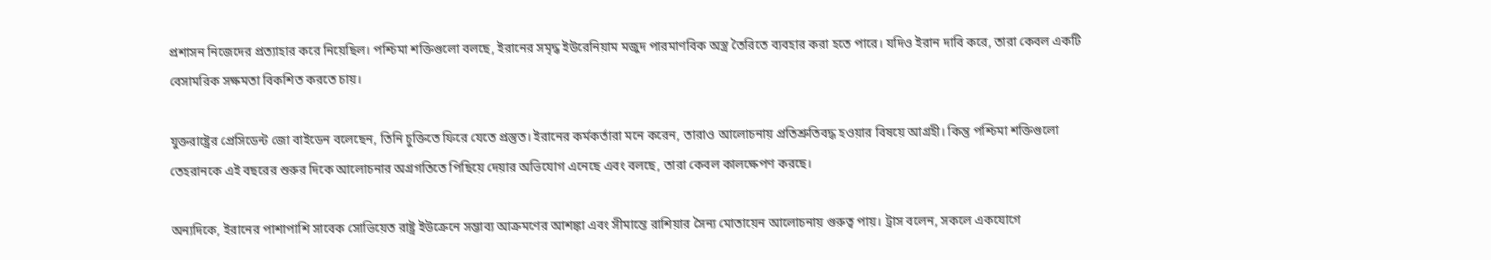প্রশাসন নিজেদের প্রত্যাহার করে নিয়েছিল। পশ্চিমা শক্তিগুলো বলছে, ইরানের সমৃদ্ধ ইউরেনিয়াম মজুদ পারমাণবিক অস্ত্র তৈরিতে ব্যবহার করা হতে পারে। যদিও ইরান দাবি করে, তারা কেবল একটি বেসামরিক সক্ষমতা বিকশিত করতে চায়।

যুক্তরাষ্ট্রের প্রেসিডেন্ট জো বাইডেন বলেছেন, তিনি চুক্তিতে ফিরে যেতে প্রস্তুত। ইরানের কর্মকর্তারা মনে করেন, তারাও আলোচনায় প্রতিশ্রুতিবদ্ধ হওয়ার বিষয়ে আগ্রহী। কিন্তু পশ্চিমা শক্তিগুলো তেহরানকে এই বছরের শুরুর দিকে আলোচনার অগ্রগতিতে পিছিয়ে দেয়ার অভিযোগ এনেছে এবং বলছে, তারা কেবল কালক্ষেপণ করছে।

অন্যদিকে, ইরানের পাশাপাশি সাবেক সোভিয়েত রাষ্ট্র ইউক্রেনে সম্ভাব্য আক্রমণের আশঙ্কা এবং সীমান্তে রাশিয়ার সৈন্য মোতায়েন আলোচনায় গুরুত্ব পায়। ট্রাস বলেন, সকলে একযোগে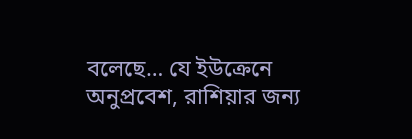বলেছে… যে ইউক্রেনে অনুপ্রবেশ, রাশিয়ার জন্য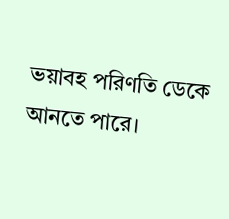ভয়াবহ পরিণতি ডেকে আনতে পারে।